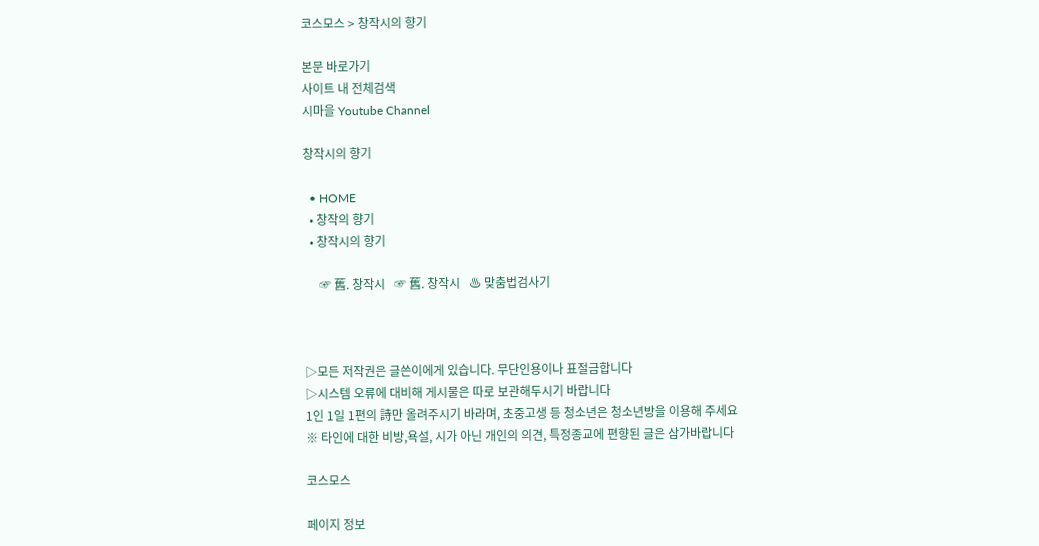코스모스 > 창작시의 향기

본문 바로가기
사이트 내 전체검색
시마을 Youtube Channel

창작시의 향기

  • HOME
  • 창작의 향기
  • 창작시의 향기

     ☞ 舊. 창작시   ☞ 舊. 창작시   ♨ 맞춤법검사기



▷모든 저작권은 글쓴이에게 있습니다. 무단인용이나 표절금합니다
▷시스템 오류에 대비해 게시물은 따로 보관해두시기 바랍니다
1인 1일 1편의 詩만 올려주시기 바라며, 초중고생 등 청소년은 청소년방을 이용해 주세요
※ 타인에 대한 비방,욕설, 시가 아닌 개인의 의견, 특정종교에 편향된 글은 삼가바랍니다

코스모스

페이지 정보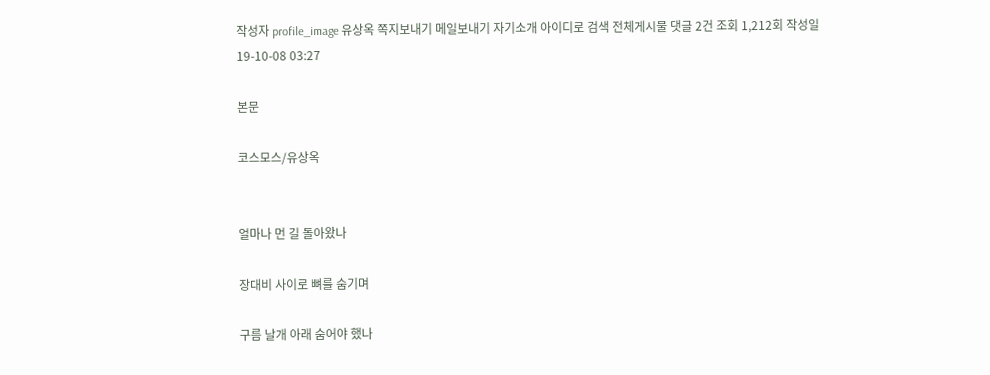작성자 profile_image 유상옥 쪽지보내기 메일보내기 자기소개 아이디로 검색 전체게시물 댓글 2건 조회 1,212회 작성일 19-10-08 03:27

본문

코스모스/유상옥


얼마나 먼 길 돌아왔나

장대비 사이로 뼈를 숨기며

구름 날개 아래 숨어야 했나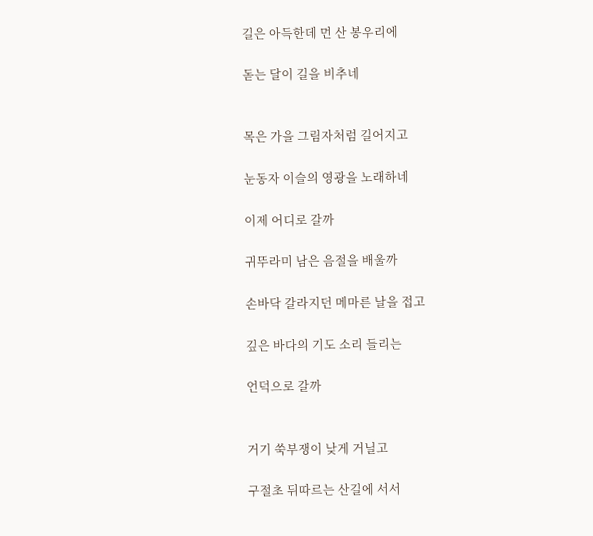길은 아득한데 먼 산 봉우리에

돋는 달이 길을 비추네


목은 가을 그림자처럼 길어지고

눈동자 이슬의 영광을 노래하네

이제 어디로 갈까

귀뚜라미 남은 음절을 배울까

손바닥 갈라지던 메마른 날을 접고

깊은 바다의 기도 소리 들리는

언덕으로 갈까


거기 쑥부쟁이 낮게 거닐고

구절초 뒤따르는 산길에 서서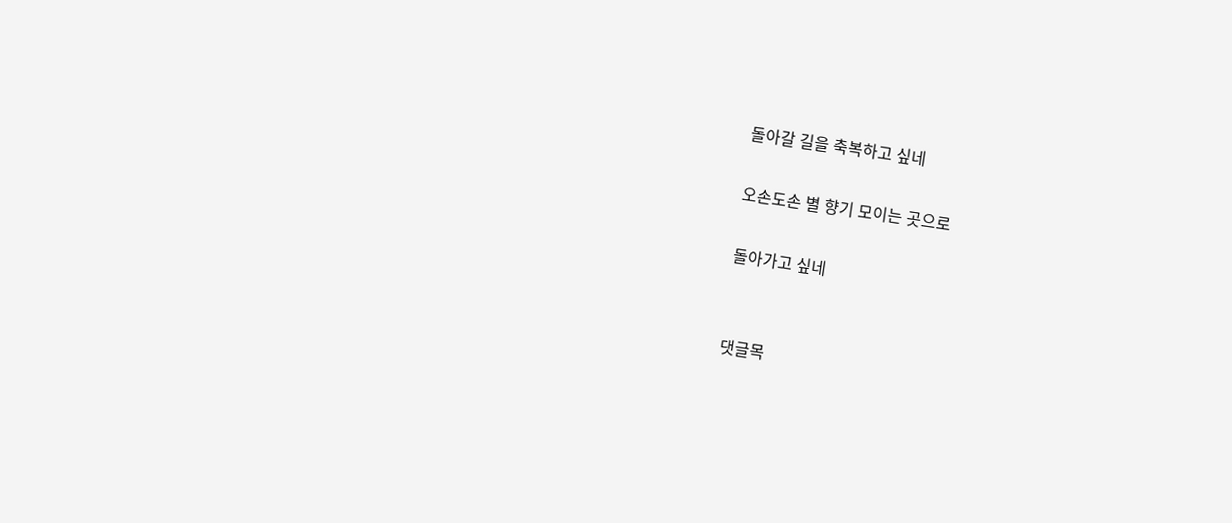돌아갈 길을 축복하고 싶네

오손도손 별 향기 모이는 곳으로

돌아가고 싶네


댓글목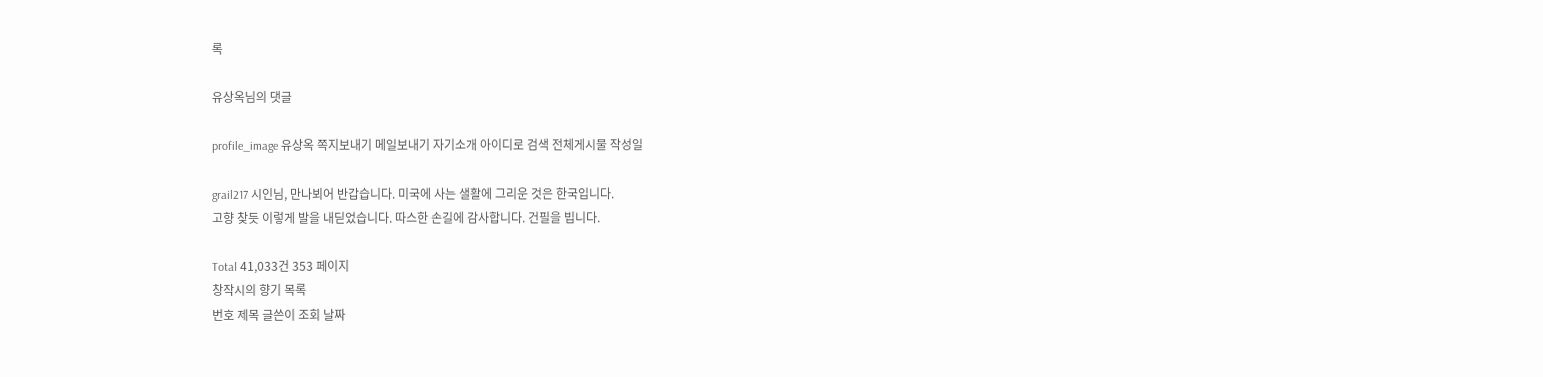록

유상옥님의 댓글

profile_image 유상옥 쪽지보내기 메일보내기 자기소개 아이디로 검색 전체게시물 작성일

grail217 시인님, 만나뵈어 반갑습니다. 미국에 사는 샐활에 그리운 것은 한국입니다.
고향 찾듯 이렇게 발을 내딛었습니다. 따스한 손길에 감사합니다. 건필을 빕니다.

Total 41,033건 353 페이지
창작시의 향기 목록
번호 제목 글쓴이 조회 날짜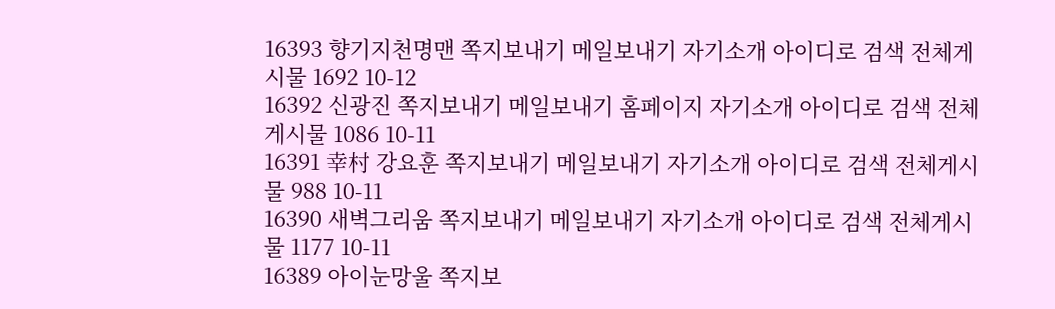16393 향기지천명맨 쪽지보내기 메일보내기 자기소개 아이디로 검색 전체게시물 1692 10-12
16392 신광진 쪽지보내기 메일보내기 홈페이지 자기소개 아이디로 검색 전체게시물 1086 10-11
16391 幸村 강요훈 쪽지보내기 메일보내기 자기소개 아이디로 검색 전체게시물 988 10-11
16390 새벽그리움 쪽지보내기 메일보내기 자기소개 아이디로 검색 전체게시물 1177 10-11
16389 아이눈망울 쪽지보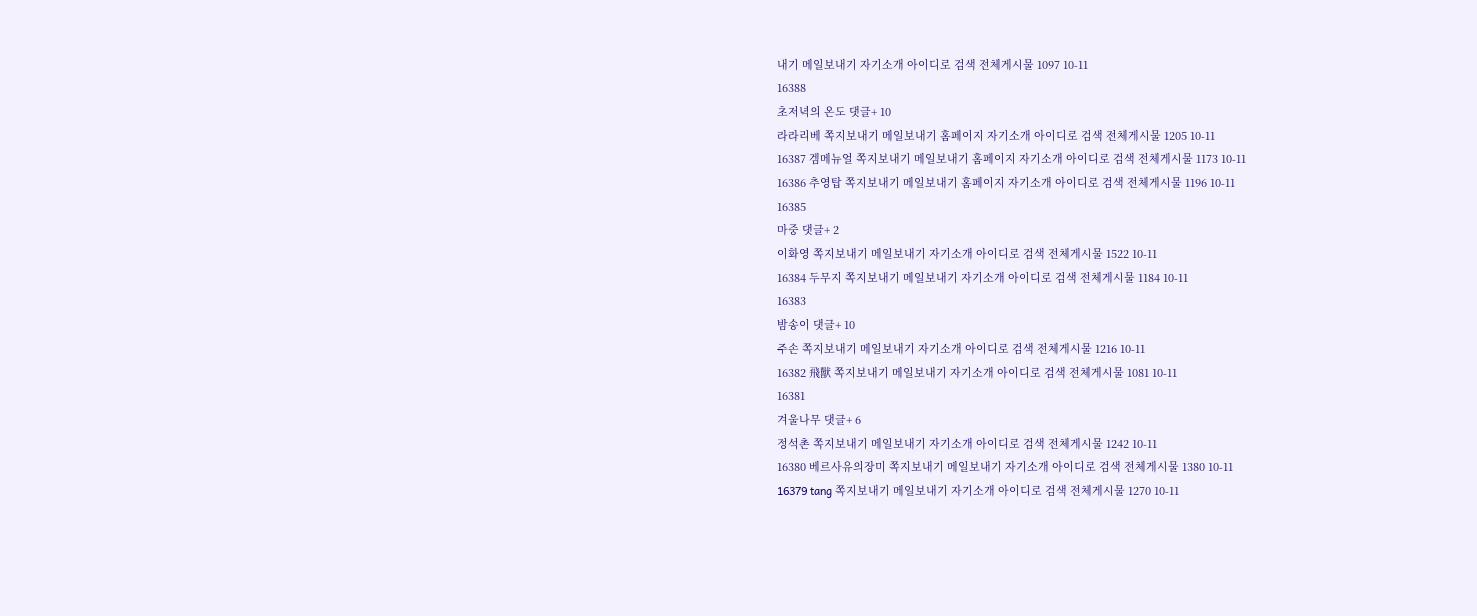내기 메일보내기 자기소개 아이디로 검색 전체게시물 1097 10-11
16388
초저녁의 온도 댓글+ 10
라라리베 쪽지보내기 메일보내기 홈페이지 자기소개 아이디로 검색 전체게시물 1205 10-11
16387 겜메뉴얼 쪽지보내기 메일보내기 홈페이지 자기소개 아이디로 검색 전체게시물 1173 10-11
16386 추영탑 쪽지보내기 메일보내기 홈페이지 자기소개 아이디로 검색 전체게시물 1196 10-11
16385
마중 댓글+ 2
이화영 쪽지보내기 메일보내기 자기소개 아이디로 검색 전체게시물 1522 10-11
16384 두무지 쪽지보내기 메일보내기 자기소개 아이디로 검색 전체게시물 1184 10-11
16383
밤송이 댓글+ 10
주손 쪽지보내기 메일보내기 자기소개 아이디로 검색 전체게시물 1216 10-11
16382 飛獸 쪽지보내기 메일보내기 자기소개 아이디로 검색 전체게시물 1081 10-11
16381
겨울나무 댓글+ 6
정석촌 쪽지보내기 메일보내기 자기소개 아이디로 검색 전체게시물 1242 10-11
16380 베르사유의장미 쪽지보내기 메일보내기 자기소개 아이디로 검색 전체게시물 1380 10-11
16379 tang 쪽지보내기 메일보내기 자기소개 아이디로 검색 전체게시물 1270 10-11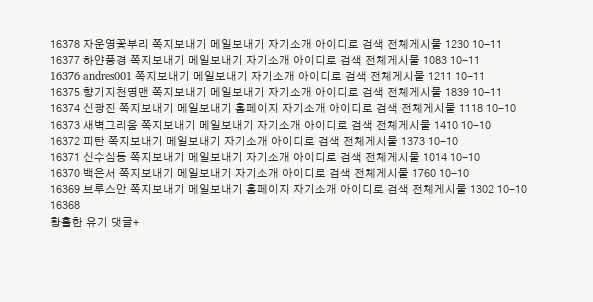16378 자운영꽃부리 쪽지보내기 메일보내기 자기소개 아이디로 검색 전체게시물 1230 10-11
16377 하얀풍경 쪽지보내기 메일보내기 자기소개 아이디로 검색 전체게시물 1083 10-11
16376 andres001 쪽지보내기 메일보내기 자기소개 아이디로 검색 전체게시물 1211 10-11
16375 향기지천명맨 쪽지보내기 메일보내기 자기소개 아이디로 검색 전체게시물 1839 10-11
16374 신광진 쪽지보내기 메일보내기 홈페이지 자기소개 아이디로 검색 전체게시물 1118 10-10
16373 새벽그리움 쪽지보내기 메일보내기 자기소개 아이디로 검색 전체게시물 1410 10-10
16372 피탄 쪽지보내기 메일보내기 자기소개 아이디로 검색 전체게시물 1373 10-10
16371 신수심동 쪽지보내기 메일보내기 자기소개 아이디로 검색 전체게시물 1014 10-10
16370 백은서 쪽지보내기 메일보내기 자기소개 아이디로 검색 전체게시물 1760 10-10
16369 브루스안 쪽지보내기 메일보내기 홈페이지 자기소개 아이디로 검색 전체게시물 1302 10-10
16368
황홀한 유기 댓글+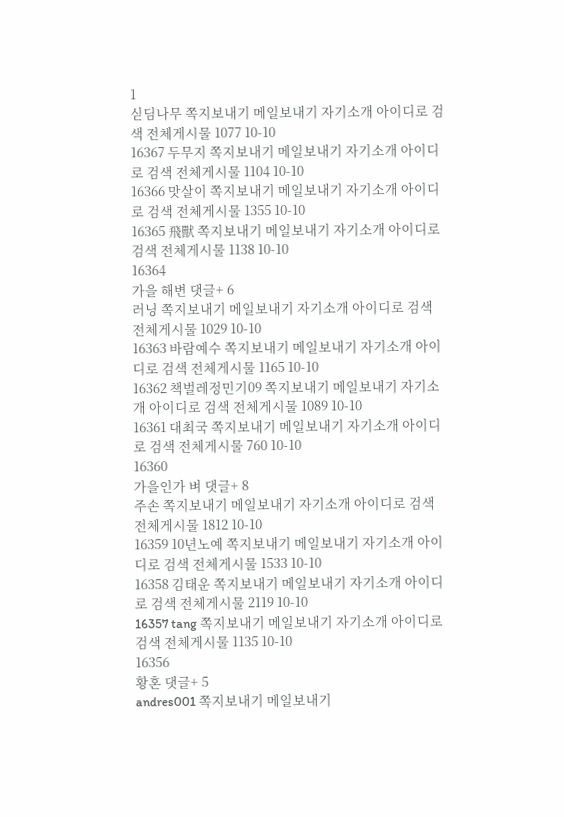1
싣딤나무 쪽지보내기 메일보내기 자기소개 아이디로 검색 전체게시물 1077 10-10
16367 두무지 쪽지보내기 메일보내기 자기소개 아이디로 검색 전체게시물 1104 10-10
16366 맛살이 쪽지보내기 메일보내기 자기소개 아이디로 검색 전체게시물 1355 10-10
16365 飛獸 쪽지보내기 메일보내기 자기소개 아이디로 검색 전체게시물 1138 10-10
16364
가을 해변 댓글+ 6
러닝 쪽지보내기 메일보내기 자기소개 아이디로 검색 전체게시물 1029 10-10
16363 바람예수 쪽지보내기 메일보내기 자기소개 아이디로 검색 전체게시물 1165 10-10
16362 책벌레정민기09 쪽지보내기 메일보내기 자기소개 아이디로 검색 전체게시물 1089 10-10
16361 대최국 쪽지보내기 메일보내기 자기소개 아이디로 검색 전체게시물 760 10-10
16360
가을인가 벼 댓글+ 8
주손 쪽지보내기 메일보내기 자기소개 아이디로 검색 전체게시물 1812 10-10
16359 10년노예 쪽지보내기 메일보내기 자기소개 아이디로 검색 전체게시물 1533 10-10
16358 김태운 쪽지보내기 메일보내기 자기소개 아이디로 검색 전체게시물 2119 10-10
16357 tang 쪽지보내기 메일보내기 자기소개 아이디로 검색 전체게시물 1135 10-10
16356
황혼 댓글+ 5
andres001 쪽지보내기 메일보내기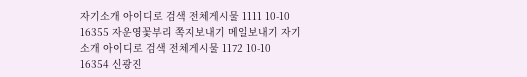자기소개 아이디로 검색 전체게시물 1111 10-10
16355 자운영꽃부리 쪽지보내기 메일보내기 자기소개 아이디로 검색 전체게시물 1172 10-10
16354 신광진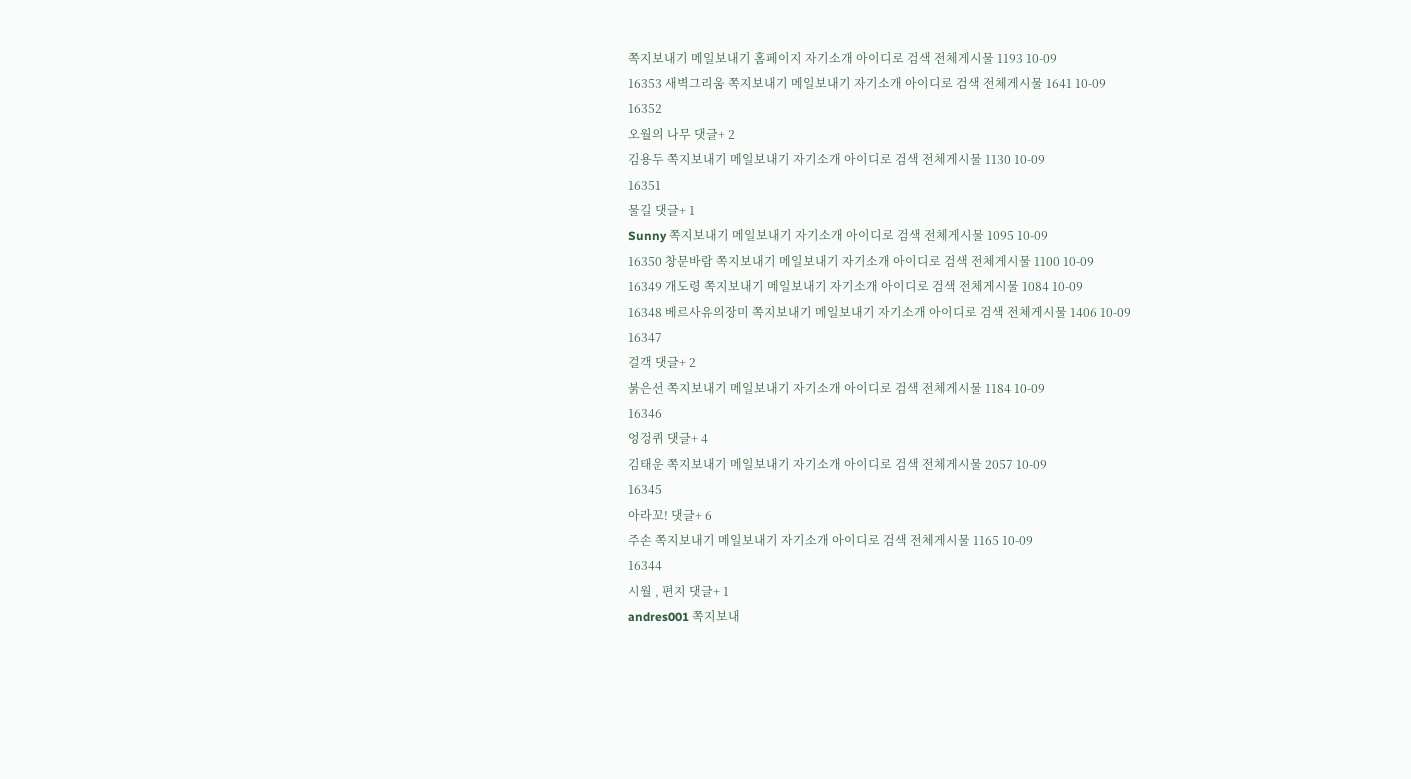쪽지보내기 메일보내기 홈페이지 자기소개 아이디로 검색 전체게시물 1193 10-09
16353 새벽그리움 쪽지보내기 메일보내기 자기소개 아이디로 검색 전체게시물 1641 10-09
16352
오월의 나무 댓글+ 2
김용두 쪽지보내기 메일보내기 자기소개 아이디로 검색 전체게시물 1130 10-09
16351
물길 댓글+ 1
Sunny 쪽지보내기 메일보내기 자기소개 아이디로 검색 전체게시물 1095 10-09
16350 창문바람 쪽지보내기 메일보내기 자기소개 아이디로 검색 전체게시물 1100 10-09
16349 개도령 쪽지보내기 메일보내기 자기소개 아이디로 검색 전체게시물 1084 10-09
16348 베르사유의장미 쪽지보내기 메일보내기 자기소개 아이디로 검색 전체게시물 1406 10-09
16347
걸객 댓글+ 2
붉은선 쪽지보내기 메일보내기 자기소개 아이디로 검색 전체게시물 1184 10-09
16346
엉겅퀴 댓글+ 4
김태운 쪽지보내기 메일보내기 자기소개 아이디로 검색 전체게시물 2057 10-09
16345
아라꼬! 댓글+ 6
주손 쪽지보내기 메일보내기 자기소개 아이디로 검색 전체게시물 1165 10-09
16344
시월 , 편지 댓글+ 1
andres001 쪽지보내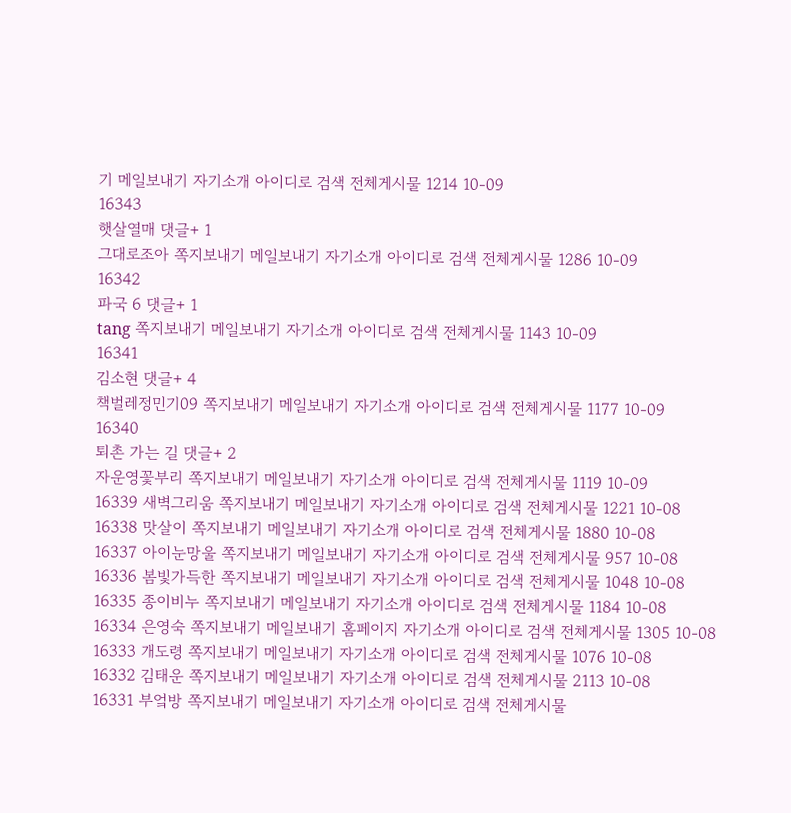기 메일보내기 자기소개 아이디로 검색 전체게시물 1214 10-09
16343
햇살열매 댓글+ 1
그대로조아 쪽지보내기 메일보내기 자기소개 아이디로 검색 전체게시물 1286 10-09
16342
파국 6 댓글+ 1
tang 쪽지보내기 메일보내기 자기소개 아이디로 검색 전체게시물 1143 10-09
16341
김소현 댓글+ 4
책벌레정민기09 쪽지보내기 메일보내기 자기소개 아이디로 검색 전체게시물 1177 10-09
16340
퇴촌 가는 길 댓글+ 2
자운영꽃부리 쪽지보내기 메일보내기 자기소개 아이디로 검색 전체게시물 1119 10-09
16339 새벽그리움 쪽지보내기 메일보내기 자기소개 아이디로 검색 전체게시물 1221 10-08
16338 맛살이 쪽지보내기 메일보내기 자기소개 아이디로 검색 전체게시물 1880 10-08
16337 아이눈망울 쪽지보내기 메일보내기 자기소개 아이디로 검색 전체게시물 957 10-08
16336 봄빛가득한 쪽지보내기 메일보내기 자기소개 아이디로 검색 전체게시물 1048 10-08
16335 종이비누 쪽지보내기 메일보내기 자기소개 아이디로 검색 전체게시물 1184 10-08
16334 은영숙 쪽지보내기 메일보내기 홈페이지 자기소개 아이디로 검색 전체게시물 1305 10-08
16333 개도령 쪽지보내기 메일보내기 자기소개 아이디로 검색 전체게시물 1076 10-08
16332 김태운 쪽지보내기 메일보내기 자기소개 아이디로 검색 전체게시물 2113 10-08
16331 부엌방 쪽지보내기 메일보내기 자기소개 아이디로 검색 전체게시물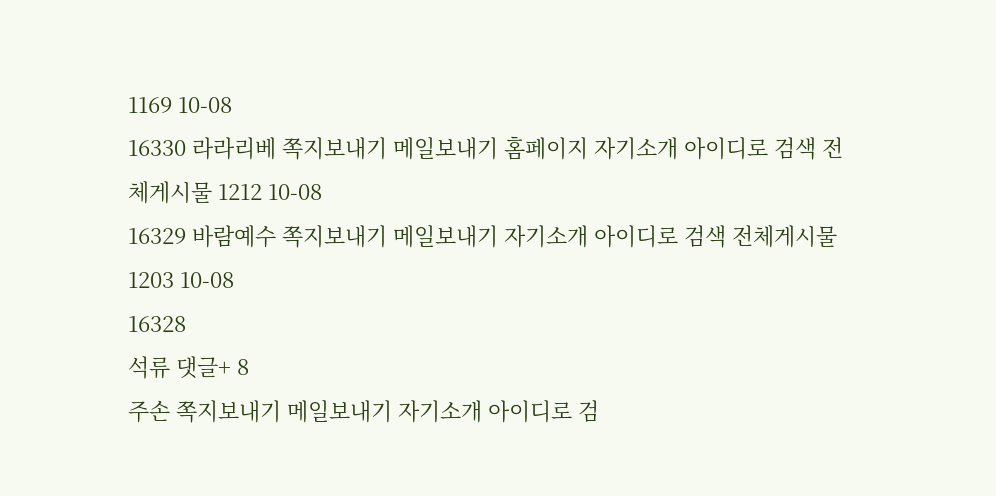1169 10-08
16330 라라리베 쪽지보내기 메일보내기 홈페이지 자기소개 아이디로 검색 전체게시물 1212 10-08
16329 바람예수 쪽지보내기 메일보내기 자기소개 아이디로 검색 전체게시물 1203 10-08
16328
석류 댓글+ 8
주손 쪽지보내기 메일보내기 자기소개 아이디로 검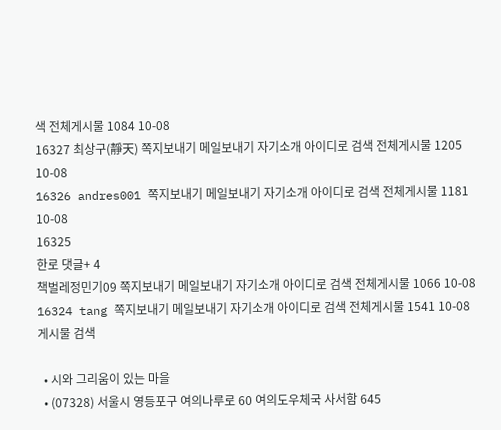색 전체게시물 1084 10-08
16327 최상구(靜天) 쪽지보내기 메일보내기 자기소개 아이디로 검색 전체게시물 1205 10-08
16326 andres001 쪽지보내기 메일보내기 자기소개 아이디로 검색 전체게시물 1181 10-08
16325
한로 댓글+ 4
책벌레정민기09 쪽지보내기 메일보내기 자기소개 아이디로 검색 전체게시물 1066 10-08
16324 tang 쪽지보내기 메일보내기 자기소개 아이디로 검색 전체게시물 1541 10-08
게시물 검색

  • 시와 그리움이 있는 마을
  • (07328) 서울시 영등포구 여의나루로 60 여의도우체국 사서함 645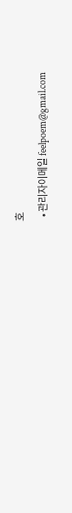호
  • 관리자이메일 feelpoem@gmail.com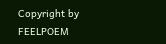Copyright by FEELPOEM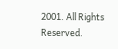2001. All Rights Reserved.